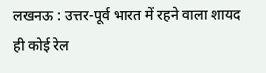लखनऊ : उत्तर-पूर्व भारत में रहने वाला शायद ही कोई रेल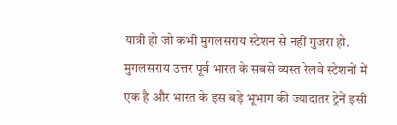यात्री हो जो कभी मुगलसराय स्टेशन से नहीं गुजरा हो. मुगलसराय उत्तर पूर्व भारत के सबसे व्यस्त रेलवे स्टेशनों में एक है और भारत के इस बड़े भूभाग की ज्यादातर ट्रेनें इसी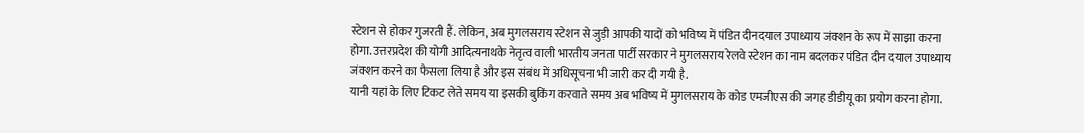स्टेशन से होकर गुजरती हैं. लेकिन, अब मुगलसराय स्टेशन से जुड़ी आपकी यादों को भविष्य में पंडित दीनदयाल उपाध्याय जंक्शन के रूप में साझा करना होगा. उत्तरप्रदेश की योगी आदित्यनाथके नेतृत्व वाली भारतीय जनता पार्टी सरकार ने मुगलसराय रेलवे स्टेशन का नाम बदलकर पंडित दीन दयाल उपाध्याय जंक्शन करने का फैसला लिया है और इस संबंध में अधिसूचना भी जारी कर दी गयी है.
यानी यहां के लिए टिकट लेते समय या इसकी बुकिंग करवाते समय अब भविष्य में मुगलसराय के कोड एमजीएस की जगह डीडीयू का प्रयोग करना होगा.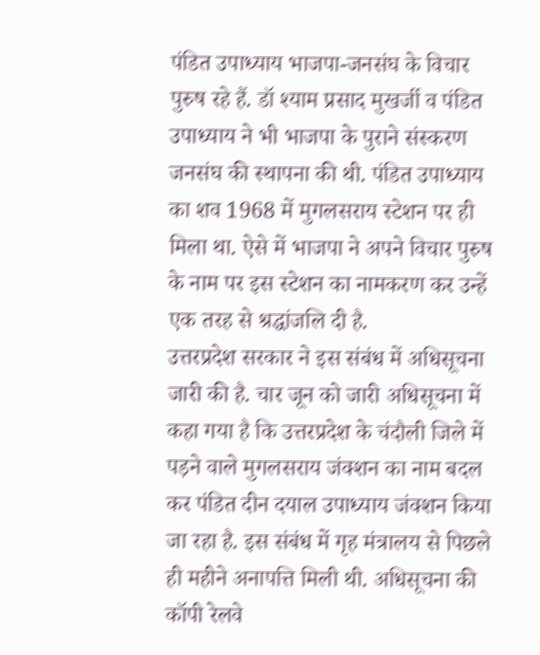पंडित उपाध्याय भाजपा-जनसंघ के विचार पुरुष रहे हैं. डॉ श्याम प्रसाद मुखर्जी व पंडित उपाध्याय ने भी भाजपा के पुराने संस्करण जनसंघ की स्थापना की थी. पंडित उपाध्याय का शव 1968 में मुगलसराय स्टेशन पर ही मिला था. ऐसे में भाजपा ने अपने विचार पुरुष के नाम पर इस स्टेशन का नामकरण कर उन्हें एक तरह से श्रद्धांजलि दी है.
उत्तरप्रदेश सरकार ने इस संबंध में अधिसूचना जारी की है. चार जून को जारी अधिसूचना में कहा गया है कि उत्तरप्रदेश के चंदौली जिले में पड़ने वाले मुगलसराय जंक्शन का नाम बदल कर पंडित दीन दयाल उपाध्याय जंक्शन किया जा रहा है. इस संबंध में गृह मंत्रालय से पिछले ही महीने अनापत्ति मिली थी. अधिसूचना की कॉपी रेलवे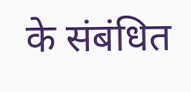के संबंधित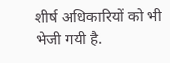शीर्ष अधिकारियों को भी भेजी गयी है.